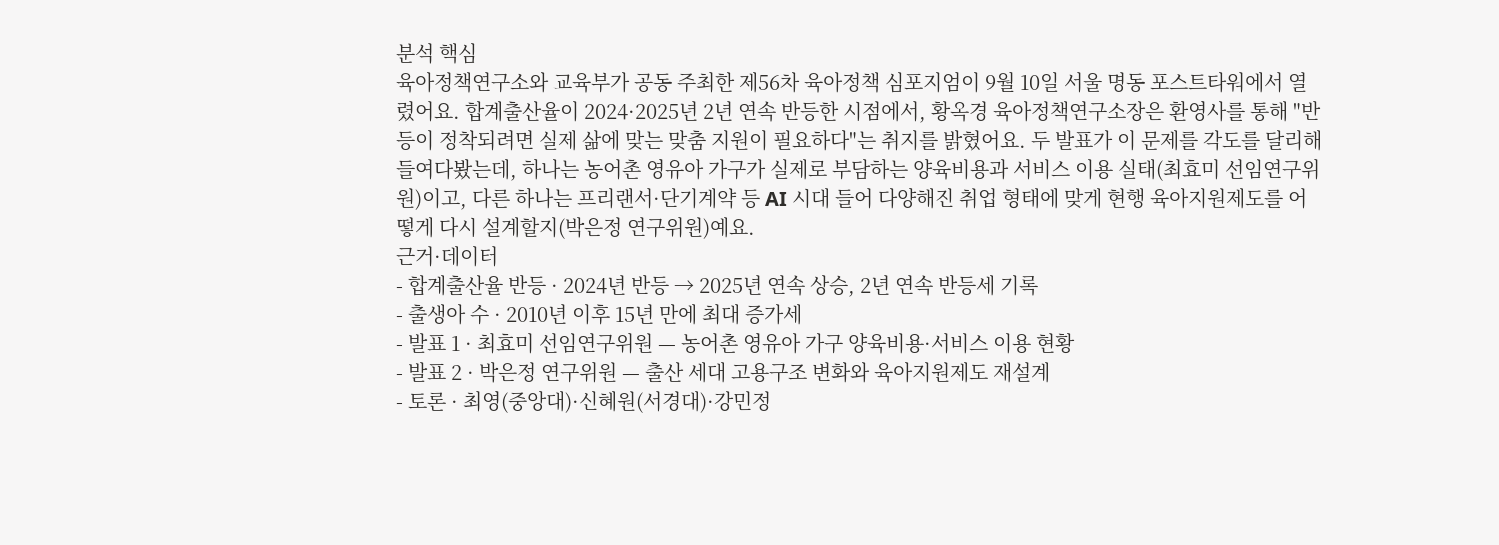분석 핵심
육아정책연구소와 교육부가 공동 주최한 제56차 육아정책 심포지엄이 9월 10일 서울 명동 포스트타워에서 열렸어요. 합계출산율이 2024·2025년 2년 연속 반등한 시점에서, 황옥경 육아정책연구소장은 환영사를 통해 "반등이 정착되려면 실제 삶에 맞는 맞춤 지원이 필요하다"는 취지를 밝혔어요. 두 발표가 이 문제를 각도를 달리해 들여다봤는데, 하나는 농어촌 영유아 가구가 실제로 부담하는 양육비용과 서비스 이용 실태(최효미 선임연구위원)이고, 다른 하나는 프리랜서·단기계약 등 AI 시대 들어 다양해진 취업 형태에 맞게 현행 육아지원제도를 어떻게 다시 설계할지(박은정 연구위원)예요.
근거·데이터
- 합계출산율 반등 · 2024년 반등 → 2025년 연속 상승, 2년 연속 반등세 기록
- 출생아 수 · 2010년 이후 15년 만에 최대 증가세
- 발표 1 · 최효미 선임연구위원 — 농어촌 영유아 가구 양육비용·서비스 이용 현황
- 발표 2 · 박은정 연구위원 — 출산 세대 고용구조 변화와 육아지원제도 재설계
- 토론 · 최영(중앙대)·신혜원(서경대)·강민정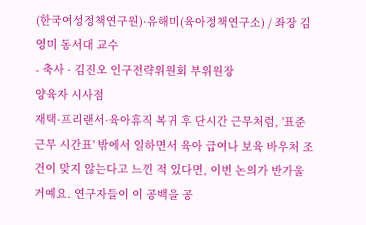(한국여성정책연구원)·유해미(육아정책연구소) / 좌장 김영미 동서대 교수
- 축사 · 김진오 인구전략위원회 부위원장
양육자 시사점
재택·프리랜서·육아휴직 복귀 후 단시간 근무처럼, '표준 근무 시간표' 밖에서 일하면서 육아 급여나 보육 바우처 조건이 맞지 않는다고 느낀 적 있다면, 이번 논의가 반가울 거예요. 연구자들이 이 공백을 공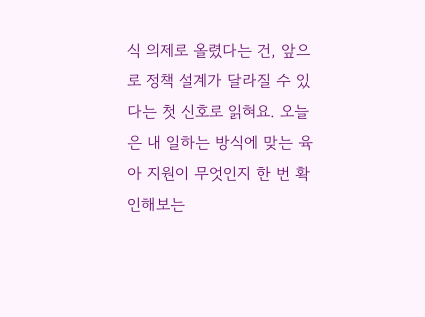식 의제로 올렸다는 건, 앞으로 정책 설계가 달라질 수 있다는 첫 신호로 읽혀요. 오늘은 내 일하는 방식에 맞는 육아 지원이 무엇인지 한 번 확인해보는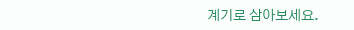계기로 삼아보세요.